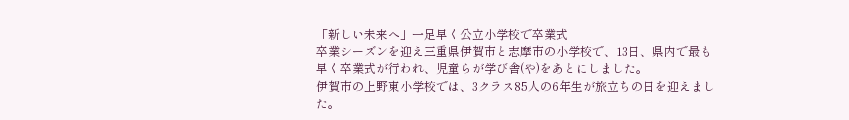「新しい未来へ」一足早く公立小学校で卒業式
卒業シーズンを迎え三重県伊賀市と志摩市の小学校で、13日、県内で最も早く卒業式が行われ、児童らが学び舎(や)をあとにしました。
伊賀市の上野東小学校では、3クラス85人の6年生が旅立ちの日を迎えました。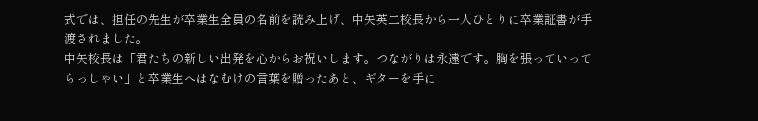式では、担任の先生が卒業生全員の名前を読み上げ、中矢英二校長から一人ひとりに卒業証書が手渡されました。
中矢校長は「君たちの新しい出発を心からお祝いします。つながりは永遠です。胸を張っていってらっしゃい」と卒業生へはなむけの言葉を贈ったあと、ギターを手に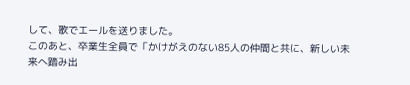して、歌でエールを送りました。
このあと、卒業生全員で「かけがえのない85人の仲間と共に、新しい未来へ踏み出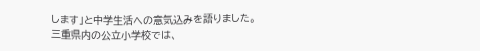します」と中学生活への意気込みを語りました。
三重県内の公立小学校では、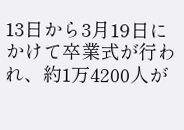13日から3月19日にかけて卒業式が行われ、約1万4200人が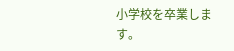小学校を卒業します。